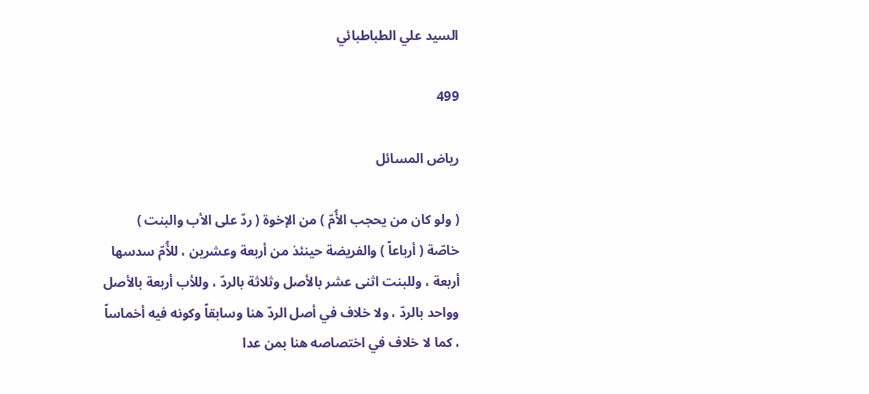السيد علي الطباطبائي

499

رياض المسائل

( ولو كان من يحجب الأُمّ ) من الإخوة ( ردّ على الأب والبنت ) خاصّة ( أرباعاً ) والفريضة حينئذ من أربعة وعشرين ، للأُمّ سدسها أربعة ، وللبنت اثنى عشر بالأصل وثلاثة بالردّ ، وللأب أربعة بالأصل وواحد بالردّ ، ولا خلاف في أصل الردّ هنا وسابقاً وكونه فيه أخماساً ، كما لا خلاف في اختصاصه هنا بمن عدا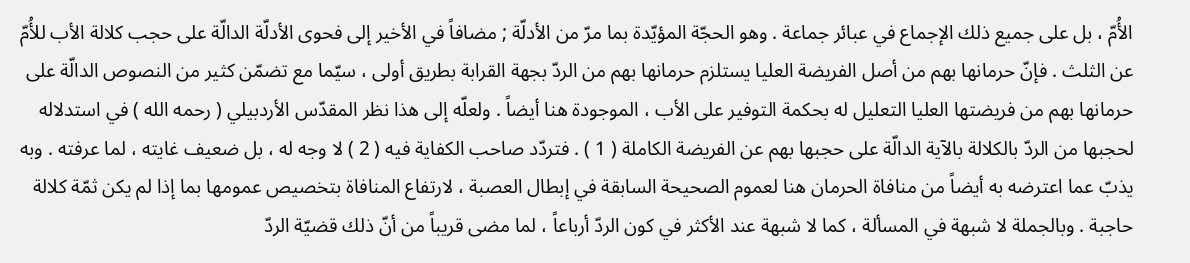الأُمّ ، بل على جميع ذلك الإجماع في عبائر جماعة . وهو الحجّة المؤيّدة بما مرّ من الأدلّة ; مضافاً في الأخير إلى فحوى الأدلّة الدالّة على حجب كلالة الأب للأُمّ عن الثلث . فإنّ حرمانها بهم من أصل الفريضة العليا يستلزم حرمانها بهم من الردّ بجهة القرابة بطريق أولى ، سيّما مع تضمّن كثير من النصوص الدالّة على حرمانها بهم من فريضتها العليا التعليل له بحكمة التوفير على الأب ، الموجودة هنا أيضاً . ولعلّه إلى هذا نظر المقدّس الأردبيلي ( رحمه الله ) في استدلاله لحجبها من الردّ بالكلالة بالآية الدالّة على حجبها بهم عن الفريضة الكاملة ( 1 ) . فتردّد صاحب الكفاية فيه ( 2 ) لا وجه له ، بل ضعيف غايته ، لما عرفته . وبه يذبّ عما اعترضه به أيضاً من منافاة الحرمان هنا لعموم الصحيحة السابقة في إبطال العصبة ، لارتفاع المنافاة بتخصيص عمومها بما إذا لم يكن ثمّة كلالة حاجبة . وبالجملة لا شبهة في المسألة ، كما لا شبهة عند الأكثر في كون الردّ أرباعاً ، لما مضى قريباً من أنّ ذلك قضيّة الردّ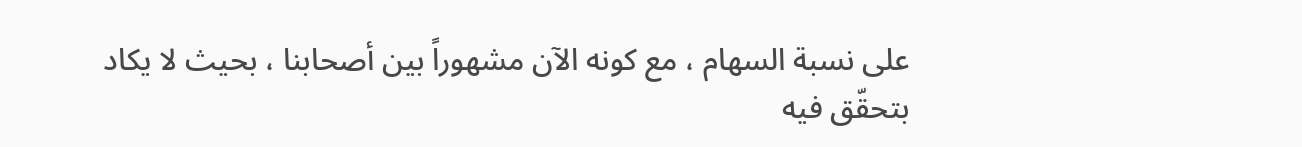على نسبة السهام ، مع كونه الآن مشهوراً بين أصحابنا ، بحيث لا يكاد بتحقّق فيه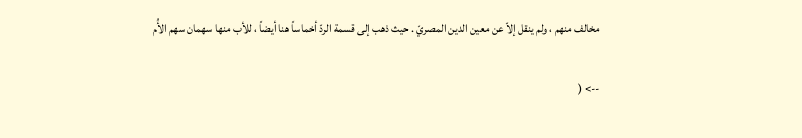مخالف منهم ، ولم ينقل إلاّ عن معين الدين المصريّ . حيث ذهب إلى قسمة الردّ أخماساً هنا أيضاً ، للأب منها سهمان سهم الأُم

--> (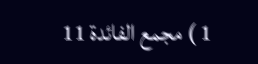1 ) مجمع الفائدة 11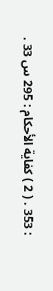: 353 . ( 2 ) كفاية الأحكام : 295 س 33 .